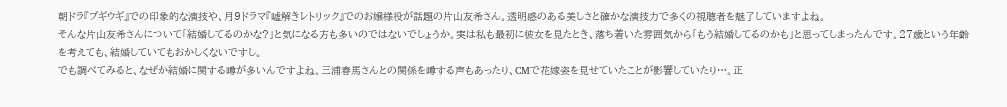朝ドラ『ブギウギ』での印象的な演技や、月9ドラマ『嘘解きレトリック』でのお嬢様役が話題の片山友希さん。透明感のある美しさと確かな演技力で多くの視聴者を魅了していますよね。
そんな片山友希さんについて「結婚してるのかな?」と気になる方も多いのではないでしょうか。実は私も最初に彼女を見たとき、落ち着いた雰囲気から「もう結婚してるのかも」と思ってしまったんです。27歳という年齢を考えても、結婚していてもおかしくないですし。
でも調べてみると、なぜか結婚に関する噂が多いんですよね。三浦春馬さんとの関係を噂する声もあったり、CMで花嫁姿を見せていたことが影響していたり…。正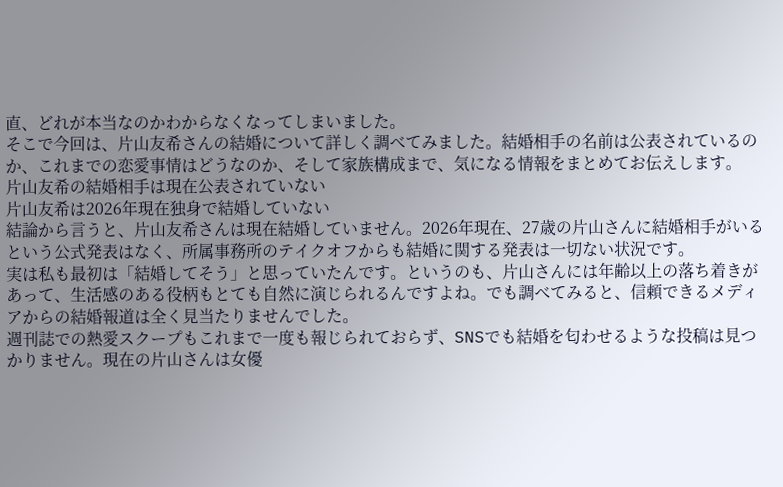直、どれが本当なのかわからなくなってしまいました。
そこで今回は、片山友希さんの結婚について詳しく調べてみました。結婚相手の名前は公表されているのか、これまでの恋愛事情はどうなのか、そして家族構成まで、気になる情報をまとめてお伝えします。
片山友希の結婚相手は現在公表されていない
片山友希は2026年現在独身で結婚していない
結論から言うと、片山友希さんは現在結婚していません。2026年現在、27歳の片山さんに結婚相手がいるという公式発表はなく、所属事務所のテイクオフからも結婚に関する発表は一切ない状況です。
実は私も最初は「結婚してそう」と思っていたんです。というのも、片山さんには年齢以上の落ち着きがあって、生活感のある役柄もとても自然に演じられるんですよね。でも調べてみると、信頼できるメディアからの結婚報道は全く見当たりませんでした。
週刊誌での熱愛スクープもこれまで一度も報じられておらず、SNSでも結婚を匂わせるような投稿は見つかりません。現在の片山さんは女優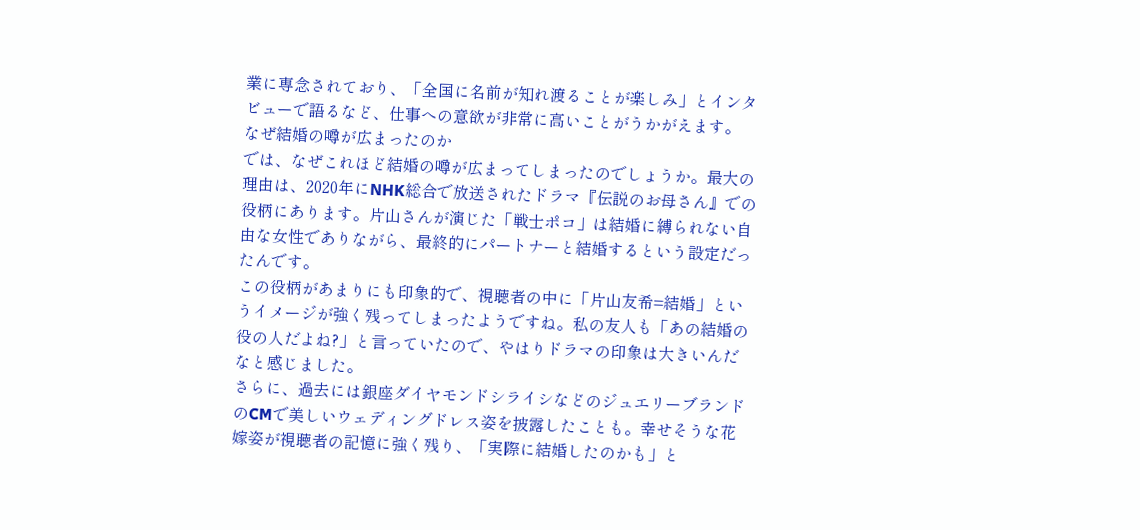業に専念されており、「全国に名前が知れ渡ることが楽しみ」とインタビューで語るなど、仕事への意欲が非常に高いことがうかがえます。
なぜ結婚の噂が広まったのか
では、なぜこれほど結婚の噂が広まってしまったのでしょうか。最大の理由は、2020年にNHK総合で放送されたドラマ『伝説のお母さん』での役柄にあります。片山さんが演じた「戦士ポコ」は結婚に縛られない自由な女性でありながら、最終的にパートナーと結婚するという設定だったんです。
この役柄があまりにも印象的で、視聴者の中に「片山友希=結婚」というイメージが強く残ってしまったようですね。私の友人も「あの結婚の役の人だよね?」と言っていたので、やはりドラマの印象は大きいんだなと感じました。
さらに、過去には銀座ダイヤモンドシライシなどのジュエリーブランドのCMで美しいウェディングドレス姿を披露したことも。幸せそうな花嫁姿が視聴者の記憶に強く残り、「実際に結婚したのかも」と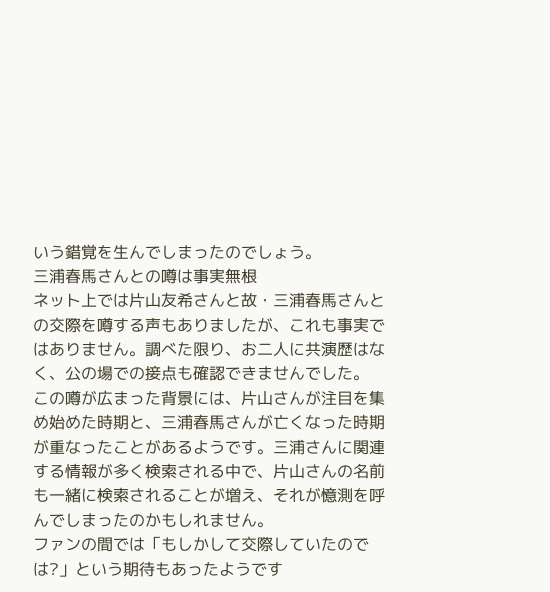いう錯覚を生んでしまったのでしょう。
三浦春馬さんとの噂は事実無根
ネット上では片山友希さんと故・三浦春馬さんとの交際を噂する声もありましたが、これも事実ではありません。調べた限り、お二人に共演歴はなく、公の場での接点も確認できませんでした。
この噂が広まった背景には、片山さんが注目を集め始めた時期と、三浦春馬さんが亡くなった時期が重なったことがあるようです。三浦さんに関連する情報が多く検索される中で、片山さんの名前も一緒に検索されることが増え、それが憶測を呼んでしまったのかもしれません。
ファンの間では「もしかして交際していたのでは?」という期待もあったようです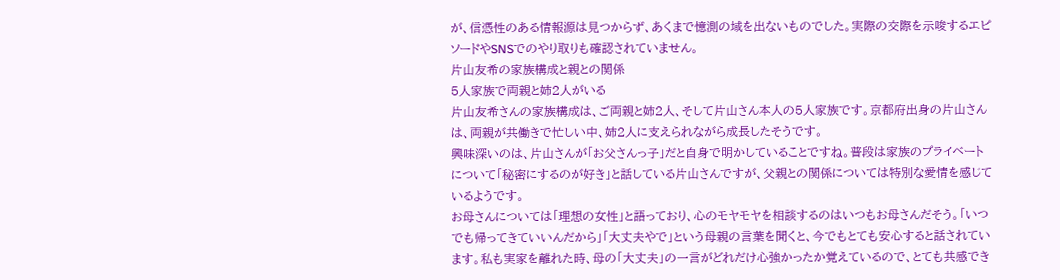が、信憑性のある情報源は見つからず、あくまで憶測の域を出ないものでした。実際の交際を示唆するエピソードやSNSでのやり取りも確認されていません。
片山友希の家族構成と親との関係
5人家族で両親と姉2人がいる
片山友希さんの家族構成は、ご両親と姉2人、そして片山さん本人の5人家族です。京都府出身の片山さんは、両親が共働きで忙しい中、姉2人に支えられながら成長したそうです。
興味深いのは、片山さんが「お父さんっ子」だと自身で明かしていることですね。普段は家族のプライベートについて「秘密にするのが好き」と話している片山さんですが、父親との関係については特別な愛情を感じているようです。
お母さんについては「理想の女性」と語っており、心のモヤモヤを相談するのはいつもお母さんだそう。「いつでも帰ってきていいんだから」「大丈夫やで」という母親の言葉を聞くと、今でもとても安心すると話されています。私も実家を離れた時、母の「大丈夫」の一言がどれだけ心強かったか覚えているので、とても共感でき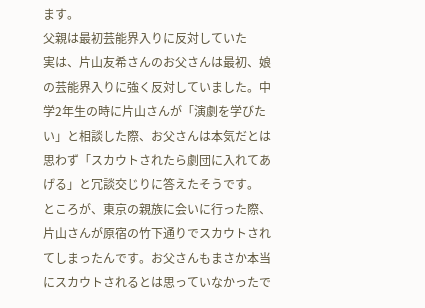ます。
父親は最初芸能界入りに反対していた
実は、片山友希さんのお父さんは最初、娘の芸能界入りに強く反対していました。中学2年生の時に片山さんが「演劇を学びたい」と相談した際、お父さんは本気だとは思わず「スカウトされたら劇団に入れてあげる」と冗談交じりに答えたそうです。
ところが、東京の親族に会いに行った際、片山さんが原宿の竹下通りでスカウトされてしまったんです。お父さんもまさか本当にスカウトされるとは思っていなかったで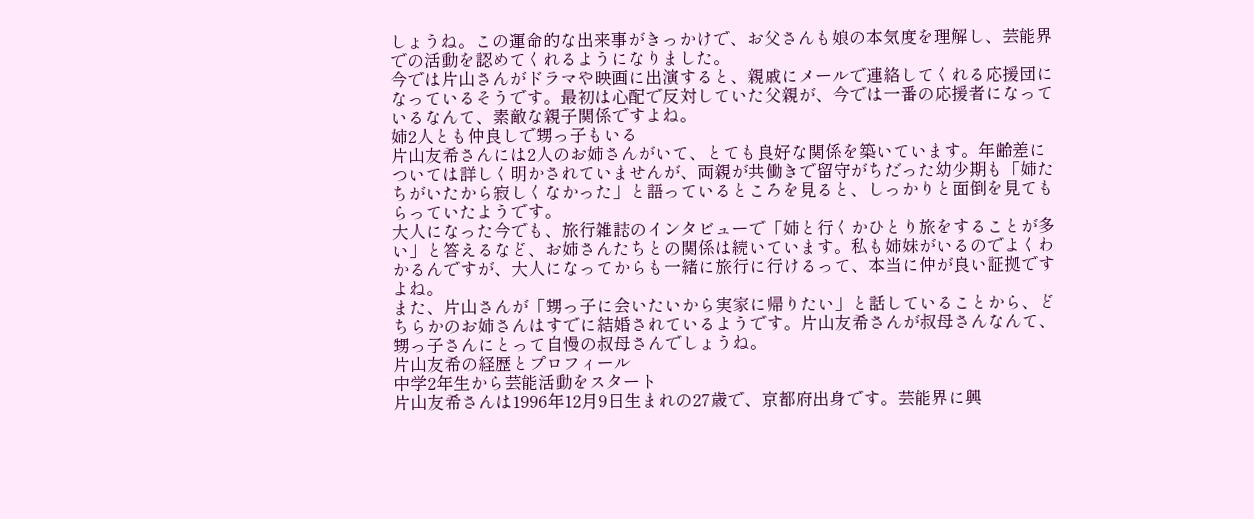しょうね。この運命的な出来事がきっかけで、お父さんも娘の本気度を理解し、芸能界での活動を認めてくれるようになりました。
今では片山さんがドラマや映画に出演すると、親戚にメールで連絡してくれる応援団になっているそうです。最初は心配で反対していた父親が、今では一番の応援者になっているなんて、素敵な親子関係ですよね。
姉2人とも仲良しで甥っ子もいる
片山友希さんには2人のお姉さんがいて、とても良好な関係を築いています。年齢差については詳しく明かされていませんが、両親が共働きで留守がちだった幼少期も「姉たちがいたから寂しくなかった」と語っているところを見ると、しっかりと面倒を見てもらっていたようです。
大人になった今でも、旅行雑誌のインタビューで「姉と行くかひとり旅をすることが多い」と答えるなど、お姉さんたちとの関係は続いています。私も姉妹がいるのでよくわかるんですが、大人になってからも一緒に旅行に行けるって、本当に仲が良い証拠ですよね。
また、片山さんが「甥っ子に会いたいから実家に帰りたい」と話していることから、どちらかのお姉さんはすでに結婚されているようです。片山友希さんが叔母さんなんて、甥っ子さんにとって自慢の叔母さんでしょうね。
片山友希の経歴とプロフィール
中学2年生から芸能活動をスタート
片山友希さんは1996年12月9日生まれの27歳で、京都府出身です。芸能界に興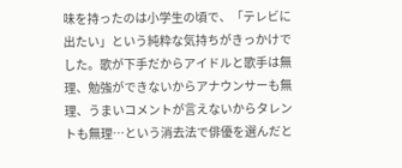味を持ったのは小学生の頃で、「テレビに出たい」という純粋な気持ちがきっかけでした。歌が下手だからアイドルと歌手は無理、勉強ができないからアナウンサーも無理、うまいコメントが言えないからタレントも無理…という消去法で俳優を選んだと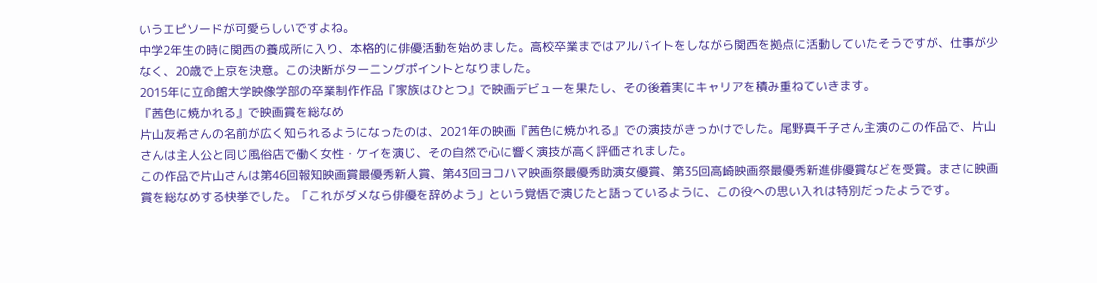いうエピソードが可愛らしいですよね。
中学2年生の時に関西の養成所に入り、本格的に俳優活動を始めました。高校卒業まではアルバイトをしながら関西を拠点に活動していたそうですが、仕事が少なく、20歳で上京を決意。この決断がターニングポイントとなりました。
2015年に立命館大学映像学部の卒業制作作品『家族はひとつ』で映画デビューを果たし、その後着実にキャリアを積み重ねていきます。
『茜色に焼かれる』で映画賞を総なめ
片山友希さんの名前が広く知られるようになったのは、2021年の映画『茜色に焼かれる』での演技がきっかけでした。尾野真千子さん主演のこの作品で、片山さんは主人公と同じ風俗店で働く女性・ケイを演じ、その自然で心に響く演技が高く評価されました。
この作品で片山さんは第46回報知映画賞最優秀新人賞、第43回ヨコハマ映画祭最優秀助演女優賞、第35回高崎映画祭最優秀新進俳優賞などを受賞。まさに映画賞を総なめする快挙でした。「これがダメなら俳優を辞めよう」という覚悟で演じたと語っているように、この役への思い入れは特別だったようです。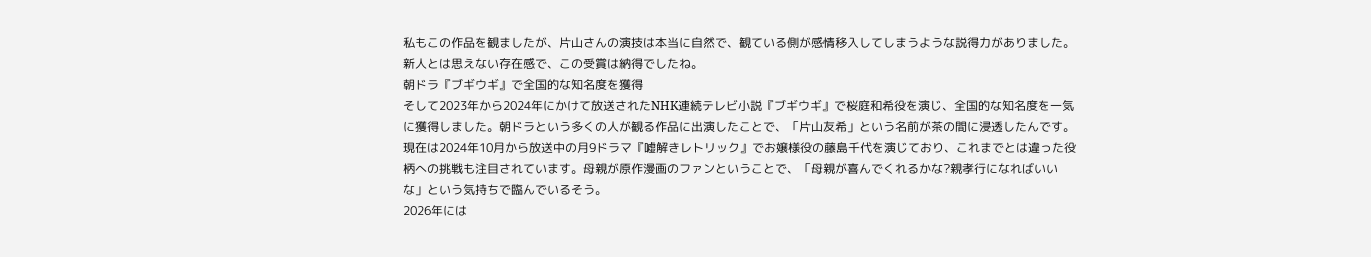私もこの作品を観ましたが、片山さんの演技は本当に自然で、観ている側が感情移入してしまうような説得力がありました。新人とは思えない存在感で、この受賞は納得でしたね。
朝ドラ『ブギウギ』で全国的な知名度を獲得
そして2023年から2024年にかけて放送されたNHK連続テレビ小説『ブギウギ』で桜庭和希役を演じ、全国的な知名度を一気に獲得しました。朝ドラという多くの人が観る作品に出演したことで、「片山友希」という名前が茶の間に浸透したんです。
現在は2024年10月から放送中の月9ドラマ『嘘解きレトリック』でお嬢様役の藤島千代を演じており、これまでとは違った役柄への挑戦も注目されています。母親が原作漫画のファンということで、「母親が喜んでくれるかな?親孝行になればいいな」という気持ちで臨んでいるそう。
2026年には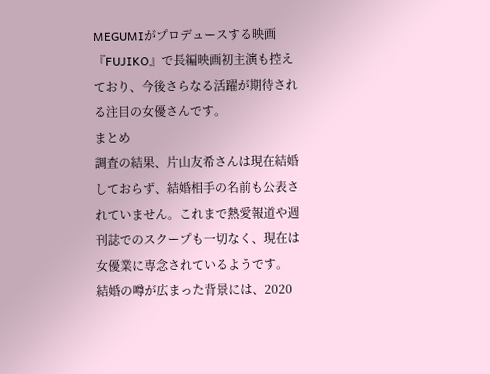MEGUMIがプロデュースする映画『FUJIKO』で長編映画初主演も控えており、今後さらなる活躍が期待される注目の女優さんです。
まとめ
調査の結果、片山友希さんは現在結婚しておらず、結婚相手の名前も公表されていません。これまで熱愛報道や週刊誌でのスクープも一切なく、現在は女優業に専念されているようです。
結婚の噂が広まった背景には、2020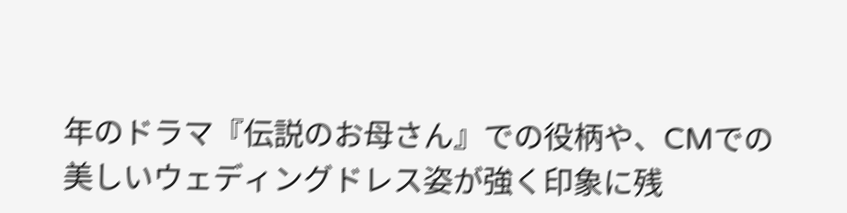年のドラマ『伝説のお母さん』での役柄や、CMでの美しいウェディングドレス姿が強く印象に残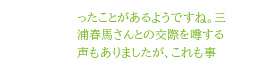ったことがあるようですね。三浦春馬さんとの交際を噂する声もありましたが、これも事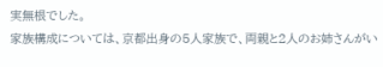実無根でした。
家族構成については、京都出身の5人家族で、両親と2人のお姉さんがい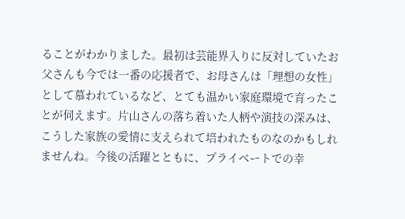ることがわかりました。最初は芸能界入りに反対していたお父さんも今では一番の応援者で、お母さんは「理想の女性」として慕われているなど、とても温かい家庭環境で育ったことが伺えます。片山さんの落ち着いた人柄や演技の深みは、こうした家族の愛情に支えられて培われたものなのかもしれませんね。今後の活躍とともに、プライベートでの幸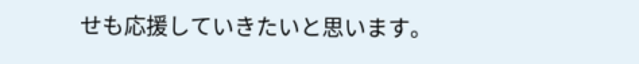せも応援していきたいと思います。